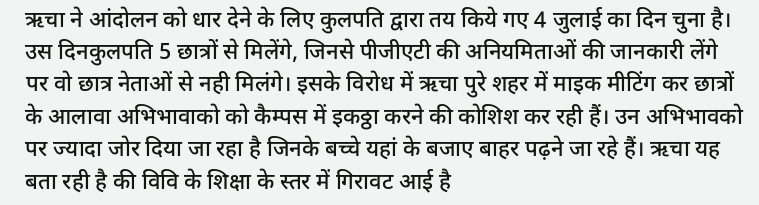ऋचा ने आंदोलन को धार देने के लिए कुलपति द्वारा तय किये गए 4 जुलाई का दिन चुना है। उस दिनकुलपति 5 छात्रों से मिलेंगे, जिनसे पीजीएटी की अनियमिताओं की जानकारी लेंगे पर वो छात्र नेताओं से नही मिलंगे। इसके विरोध में ऋचा पुरे शहर में माइक मीटिंग कर छात्रों के आलावा अभिभावाको को कैम्पस में इकठ्ठा करने की कोशिश कर रही हैं। उन अभिभावको पर ज्यादा जोर दिया जा रहा है जिनके बच्चे यहां के बजाए बाहर पढ़ने जा रहे हैं। ऋचा यह बता रही है की विवि के शिक्षा के स्तर में गिरावट आई है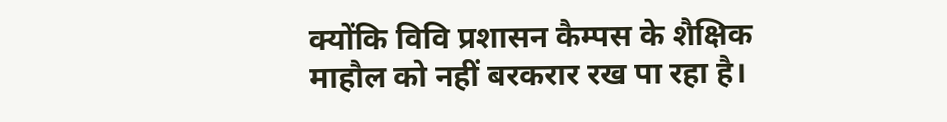क्योंकि विवि प्रशासन कैम्पस के शैक्षिक माहौल को नहीं बरकरार रख पा रहा है।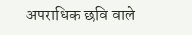अपराधिक छवि वाले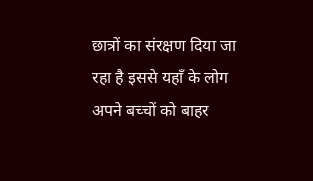छात्रों का संरक्षण दिया जा रहा है इससे यहाँ के लोग अपने बच्चों को बाहर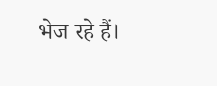भेज रहे हैं।